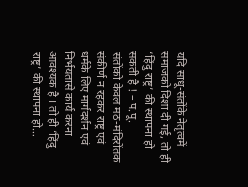यदि साधू-संतोंके नेतृत्वमें समाजको दिशा दी गई, तो ही ‘हिंदु राष्ट्र’ की स्थापना हो सकती है ! – प.पू.
संतोंको केवल मठ-मंदिरोंतक संकीर्ण न रहकर राष्ट्र एवं धर्मके लिए मार्गदर्शन एवं निर्भयतासे कार्य करना आवश्यक है । तो ही ‘हिंदु राष्ट्र’ की स्थापना हो…